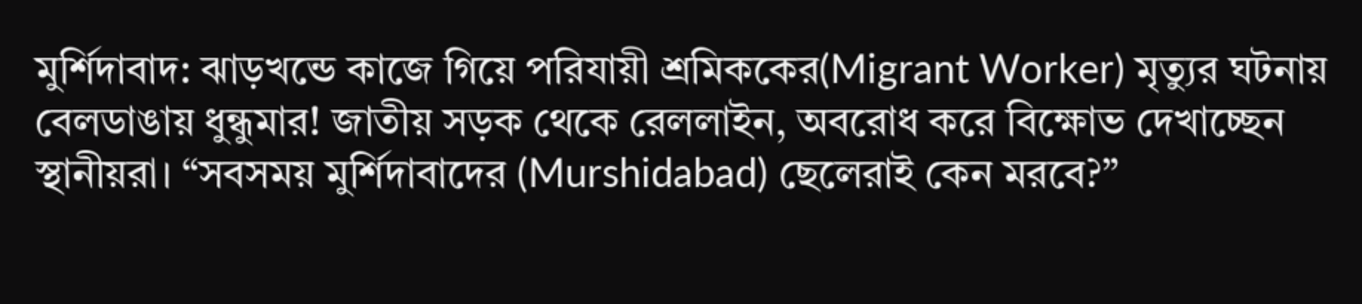মুর্শিদাবাদ: ঝাড়খন্ডে কাজে গিয়ে পরিযায়ী শ্রমিককের(Migrant Worker) মৃত্যুর ঘটনায় বেলডাঙায় ধুন্ধুমার! জাতীয় সড়ক থেকে রেললাইন, অবরোধ করে বিক্ষোভ দেখাচ্ছেন স্থানীয়রা। “সবসময় মুর্শিদাবাদের (Murshidabad) ছেলেরাই কেন মরবে?”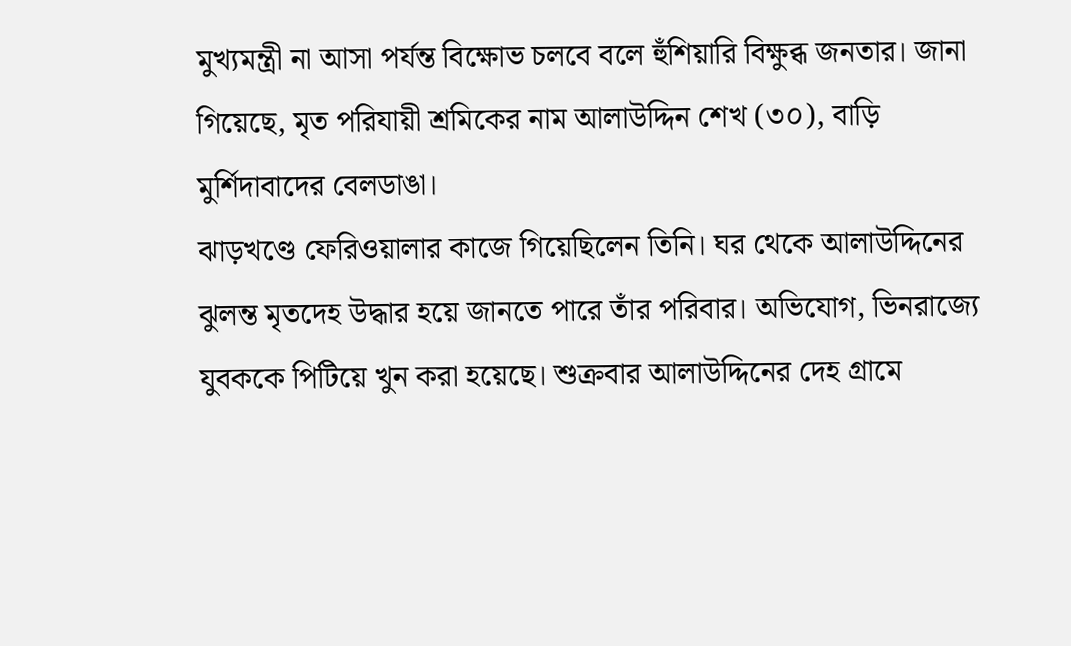মুখ্যমন্ত্রী না আসা পর্যন্ত বিক্ষোভ চলবে বলে হুঁশিয়ারি বিক্ষুব্ধ জনতার। জানা গিয়েছে, মৃত পরিযায়ী শ্রমিকের নাম আলাউদ্দিন শেখ (৩০), বাড়ি মুর্শিদাবাদের বেলডাঙা।
ঝাড়খণ্ডে ফেরিওয়ালার কাজে গিয়েছিলেন তিনি। ঘর থেকে আলাউদ্দিনের ঝুলন্ত মৃতদেহ উদ্ধার হয়ে জানতে পারে তাঁর পরিবার। অভিযোগ, ভিনরাজ্যে যুবককে পিটিয়ে খুন করা হয়েছে। শুক্রবার আলাউদ্দিনের দেহ গ্রামে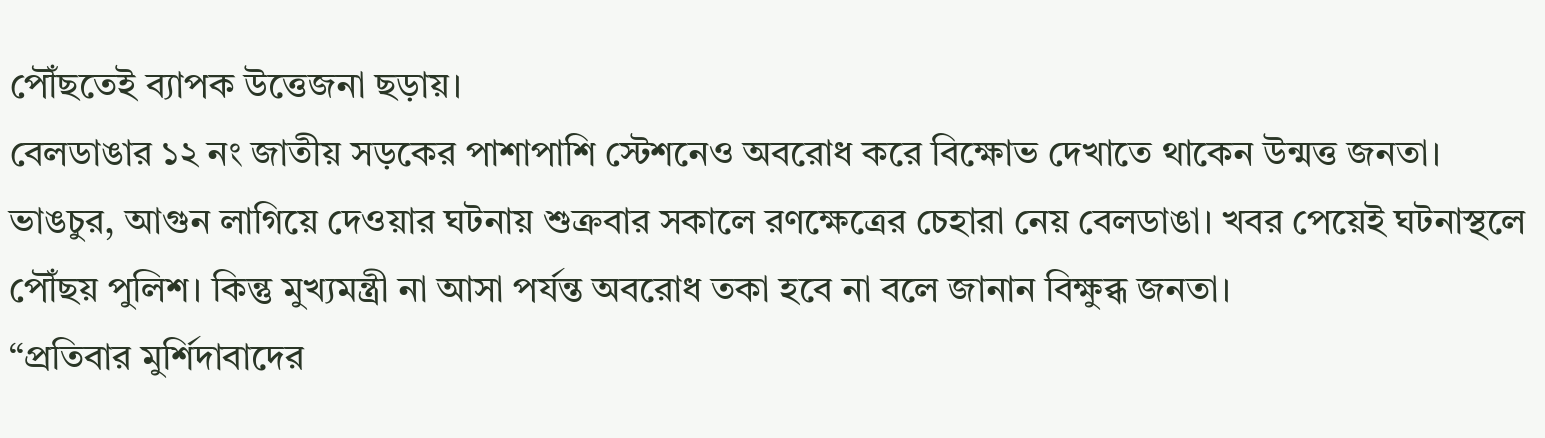পৌঁছতেই ব্যাপক উত্তেজনা ছড়ায়।
বেলডাঙার ১২ নং জাতীয় সড়কের পাশাপাশি স্টেশনেও অবরোধ করে বিক্ষোভ দেখাতে থাকেন উন্মত্ত জনতা। ভাঙচুর, আগুন লাগিয়ে দেওয়ার ঘটনায় শুক্রবার সকালে রণক্ষেত্রের চেহারা নেয় বেলডাঙা। খবর পেয়েই ঘটনাস্থলে পৌঁছয় পুলিশ। কিন্তু মুখ্যমন্ত্রী না আসা পর্যন্ত অবরোধ তকা হবে না বলে জানান বিক্ষুব্ধ জনতা।
“প্রতিবার মুর্শিদাবাদের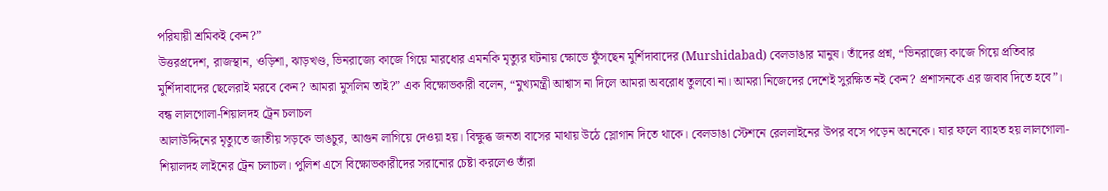পরিযায়ী শ্রমিকই কেন?”
উত্তরপ্রদেশ, রাজস্থান, ওড়িশা, ঝাড়খণ্ড, ভিনরাজ্যে কাজে গিয়ে মারধোর এমনকি মৃত্যুর ঘটনায় ক্ষোভে ফুঁসছেন মুর্শিদাবাদের (Murshidabad) বেলডাঙার মানুষ। তাঁদের প্রশ্ন, “ভিনরাজ্যে কাজে গিয়ে প্রতিবার মুর্শিদাবাদের ছেলেরাই মরবে কেন? আমরা মুসলিম তাই?” এক বিক্ষোভকারী বলেন, “মুখ্যমন্ত্রী আশ্বাস না দিলে আমরা অবরোধ তুলবো না। আমরা নিজেদের দেশেই সুরক্ষিত নই কেন? প্রশাসনকে এর জবাব দিতে হবে”।
বন্ধ লালগোলা-শিয়ালদহ ট্রেন চলাচল
আলাউদ্দিনের মৃত্যুতে জাতীয় সড়কে ভাঙচুর, আগুন লাগিয়ে দেওয়া হয়। বিক্ষুব্ধ জনতা বাসের মাথায় উঠে স্লোগান দিতে থাকে। বেলডাঙা স্টেশনে রেললাইনের উপর বসে পড়েন অনেকে। যার ফলে ব্যাহত হয় লালগোলা-শিয়ালদহ লাইনের ট্রেন চলাচল। পুলিশ এসে বিক্ষোভকারীদের সরানোর চেষ্টা করলেও তাঁরা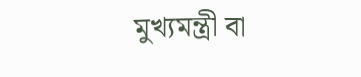মুখ্যমন্ত্রী বা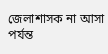জেলাশাসক না আসা পর্যন্ত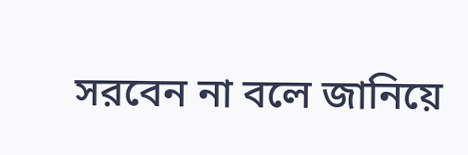সরবেন না বলে জানিয়ে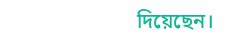দিয়েছেন।